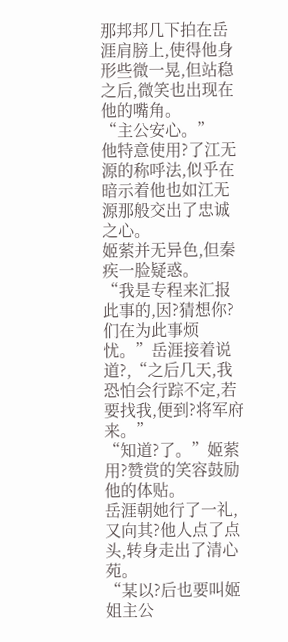那邦邦几下拍在岳涯肩膀上,使得他身形些微一晃,但站稳之后,微笑也出现在他的嘴角。
“主公安心。”
他特意使用?了江无源的称呼法,似乎在暗示着他也如江无源那般交出了忠诚之心。
姬萦并无异色,但秦疾一脸疑惑。
“我是专程来汇报此事的,因?猜想你?们在为此事烦忧。”岳涯接着说道?,“之后几天,我恐怕会行踪不定,若要找我,便到?将军府来。”
“知道?了。”姬萦用?赞赏的笑容鼓励他的体贴。
岳涯朝她行了一礼,又向其?他人点了点头,转身走出了清心苑。
“某以?后也要叫姬姐主公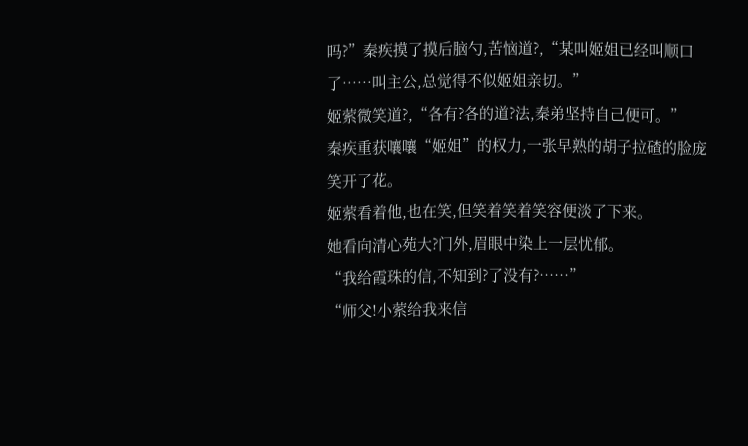吗?”秦疾摸了摸后脑勺,苦恼道?,“某叫姬姐已经叫顺口了……叫主公,总觉得不似姬姐亲切。”
姬萦微笑道?,“各有?各的道?法,秦弟坚持自己便可。”
秦疾重获嚷嚷“姬姐”的权力,一张早熟的胡子拉碴的脸庞笑开了花。
姬萦看着他,也在笑,但笑着笑着笑容便淡了下来。
她看向清心苑大?门外,眉眼中染上一层忧郁。
“我给霞珠的信,不知到?了没有?……”
“师父!小萦给我来信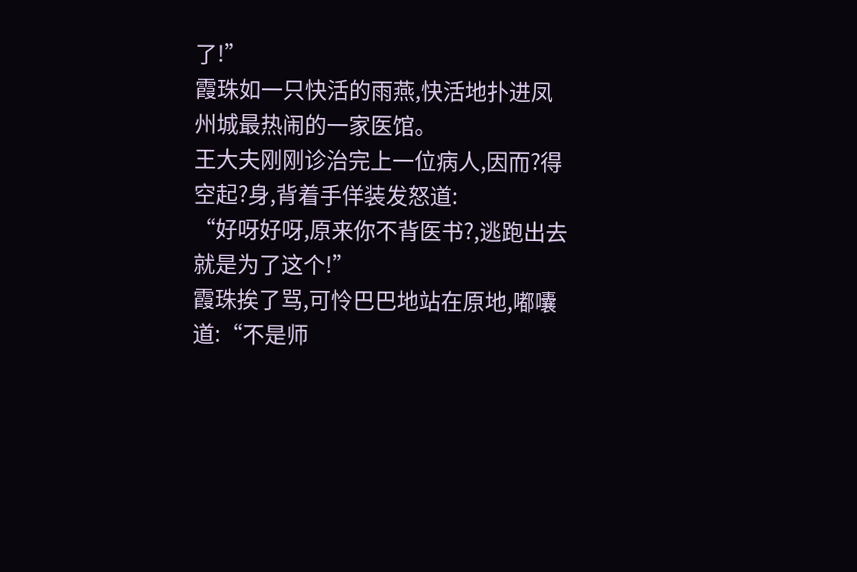了!”
霞珠如一只快活的雨燕,快活地扑进凤州城最热闹的一家医馆。
王大夫刚刚诊治完上一位病人,因而?得空起?身,背着手佯装发怒道:
“好呀好呀,原来你不背医书?,逃跑出去就是为了这个!”
霞珠挨了骂,可怜巴巴地站在原地,嘟囔道:“不是师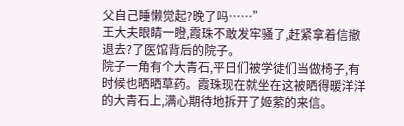父自己睡懒觉起?晚了吗……”
王大夫眼睛一瞪,霞珠不敢发牢骚了,赶紧拿着信撤退去?了医馆背后的院子。
院子一角有个大青石,平日们被学徒们当做椅子,有时候也晒晒草药。霞珠现在就坐在这被晒得暖洋洋的大青石上,满心期待地拆开了姬萦的来信。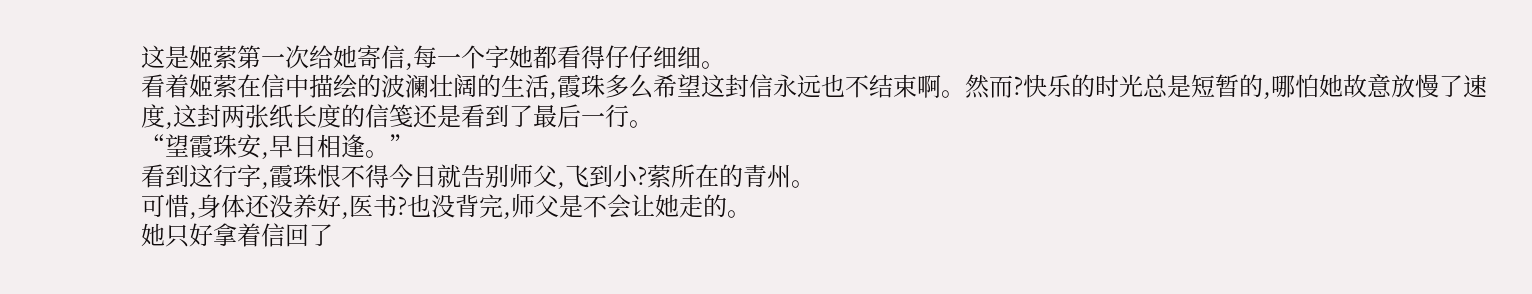这是姬萦第一次给她寄信,每一个字她都看得仔仔细细。
看着姬萦在信中描绘的波澜壮阔的生活,霞珠多么希望这封信永远也不结束啊。然而?快乐的时光总是短暂的,哪怕她故意放慢了速度,这封两张纸长度的信笺还是看到了最后一行。
“望霞珠安,早日相逢。”
看到这行字,霞珠恨不得今日就告别师父,飞到小?萦所在的青州。
可惜,身体还没养好,医书?也没背完,师父是不会让她走的。
她只好拿着信回了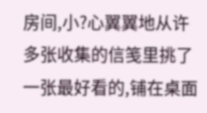房间,小?心翼翼地从许多张收集的信笺里挑了一张最好看的,铺在桌面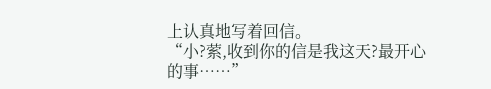上认真地写着回信。
“小?萦,收到你的信是我这天?最开心的事……”